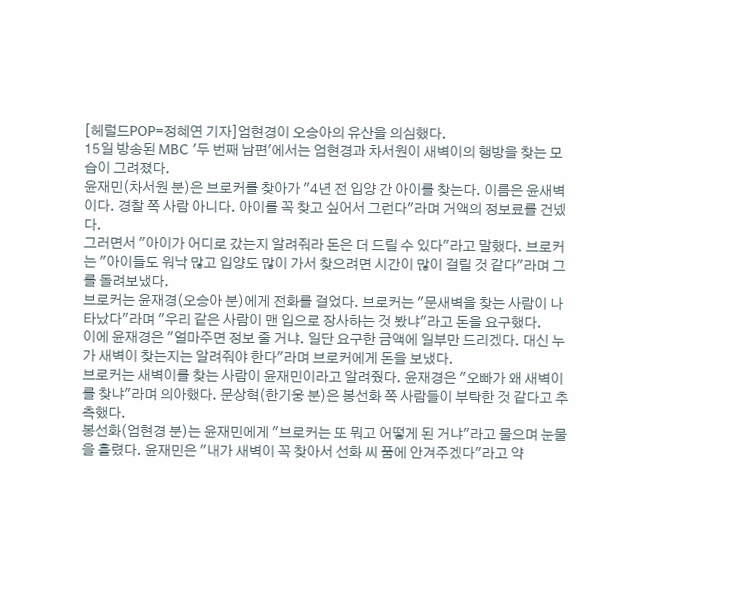[헤럴드POP=정혜연 기자]엄현경이 오승아의 유산을 의심했다.
15일 방송된 MBC '두 번째 남편'에서는 엄현경과 차서원이 새벽이의 행방을 찾는 모습이 그려졌다.
윤재민(차서원 분)은 브로커를 찾아가 "4년 전 입양 간 아이를 찾는다. 이름은 윤새벽이다. 경찰 쪽 사람 아니다. 아이를 꼭 찾고 싶어서 그런다"라며 거액의 정보료를 건넸다.
그러면서 "아이가 어디로 갔는지 알려줘라 돈은 더 드릴 수 있다"라고 말했다. 브로커는 "아이들도 워낙 많고 입양도 많이 가서 찾으려면 시간이 많이 걸릴 것 같다"라며 그를 돌려보냈다.
브로커는 윤재경(오승아 분)에게 전화를 걸었다. 브로커는 "문새벽을 찾는 사람이 나타났다"라며 "우리 같은 사람이 맨 입으로 장사하는 것 봤냐"라고 돈을 요구했다.
이에 윤재경은 "얼마주면 정보 줄 거냐. 일단 요구한 금액에 일부만 드리겠다. 대신 누가 새벽이 찾는지는 알려줘야 한다"라며 브로커에게 돈을 보냈다.
브로커는 새벽이를 찾는 사람이 윤재민이라고 알려줬다. 윤재경은 "오빠가 왜 새벽이를 찾냐"라며 의아했다. 문상혁(한기웅 분)은 봉선화 쪽 사람들이 부탁한 것 같다고 추측했다.
봉선화(엄현경 분)는 윤재민에게 "브로커는 또 뭐고 어떻게 된 거냐"라고 물으며 눈물을 흘렸다. 윤재민은 "내가 새벽이 꼭 찾아서 선화 씨 품에 안겨주겠다"라고 약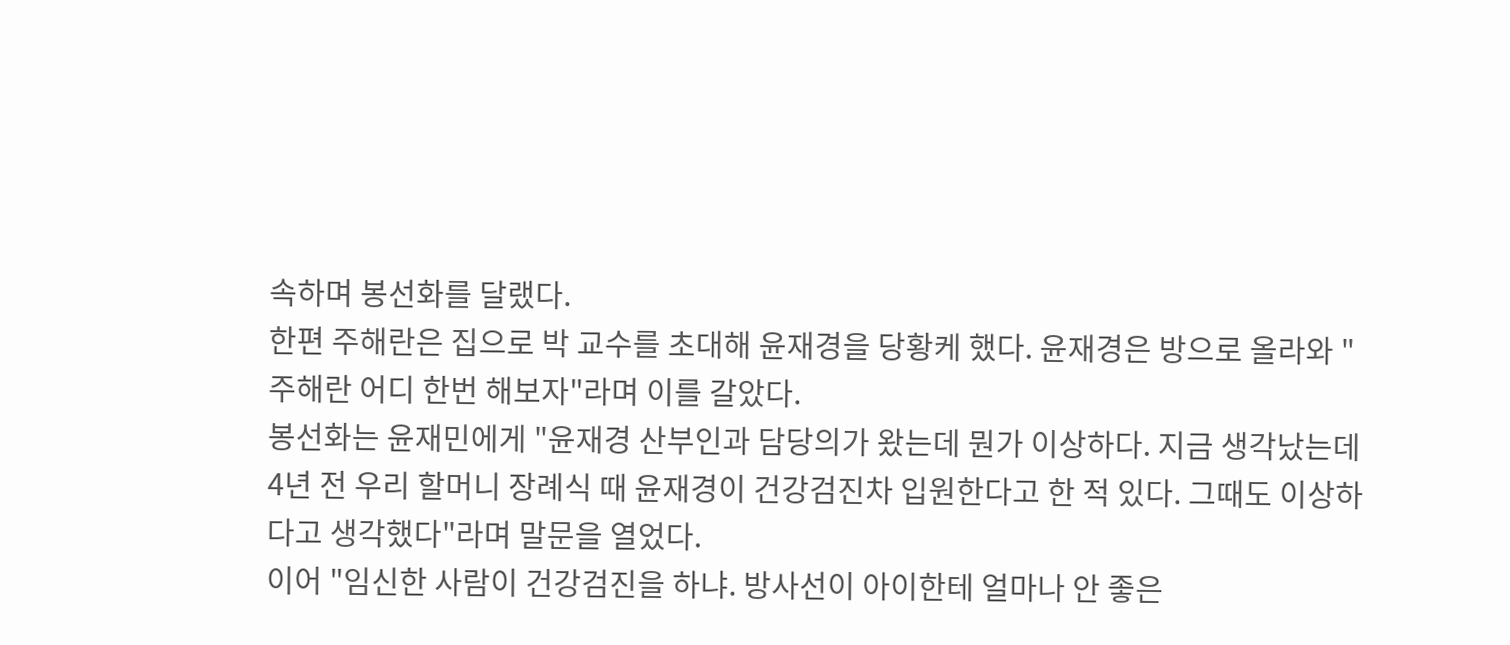속하며 봉선화를 달랬다.
한편 주해란은 집으로 박 교수를 초대해 윤재경을 당황케 했다. 윤재경은 방으로 올라와 "주해란 어디 한번 해보자"라며 이를 갈았다.
봉선화는 윤재민에게 "윤재경 산부인과 담당의가 왔는데 뭔가 이상하다. 지금 생각났는데 4년 전 우리 할머니 장례식 때 윤재경이 건강검진차 입원한다고 한 적 있다. 그때도 이상하다고 생각했다"라며 말문을 열었다.
이어 "임신한 사람이 건강검진을 하냐. 방사선이 아이한테 얼마나 안 좋은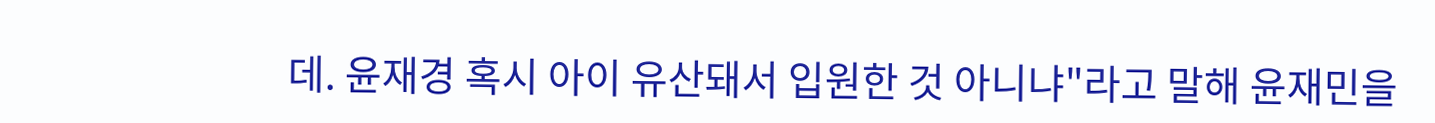데. 윤재경 혹시 아이 유산돼서 입원한 것 아니냐"라고 말해 윤재민을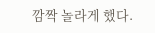깜짝 놀라게 했다.